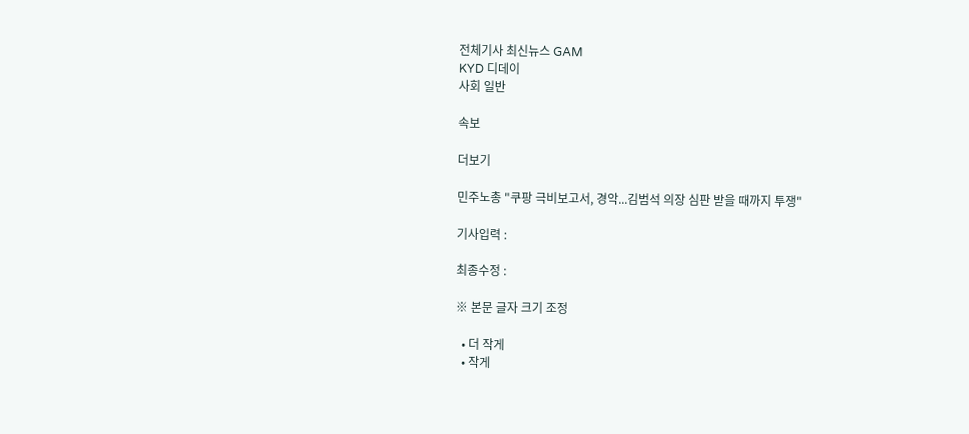전체기사 최신뉴스 GAM
KYD 디데이
사회 일반

속보

더보기

민주노총 "쿠팡 극비보고서, 경악...김범석 의장 심판 받을 때까지 투쟁"

기사입력 :

최종수정 :

※ 본문 글자 크기 조정

  • 더 작게
  • 작게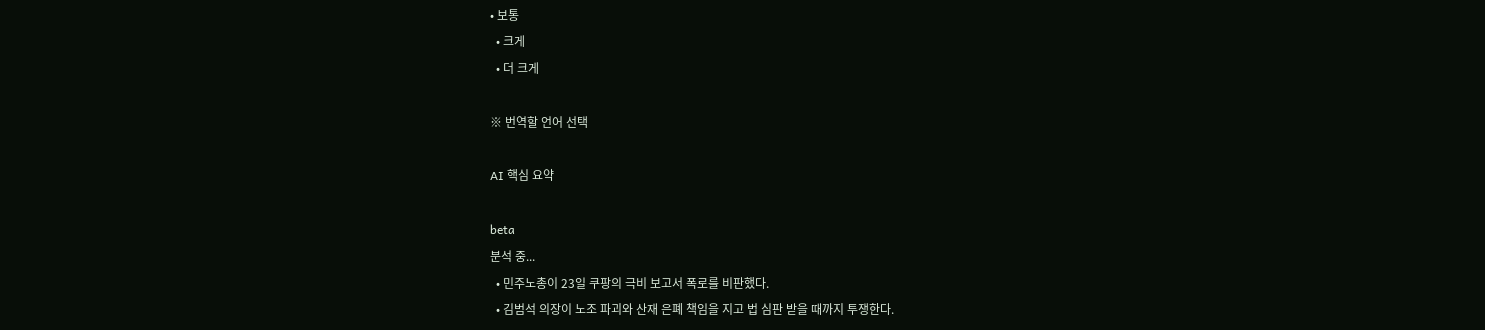• 보통
  • 크게
  • 더 크게

※ 번역할 언어 선택

AI 핵심 요약

beta
분석 중...
  • 민주노총이 23일 쿠팡의 극비 보고서 폭로를 비판했다.
  • 김범석 의장이 노조 파괴와 산재 은폐 책임을 지고 법 심판 받을 때까지 투쟁한다.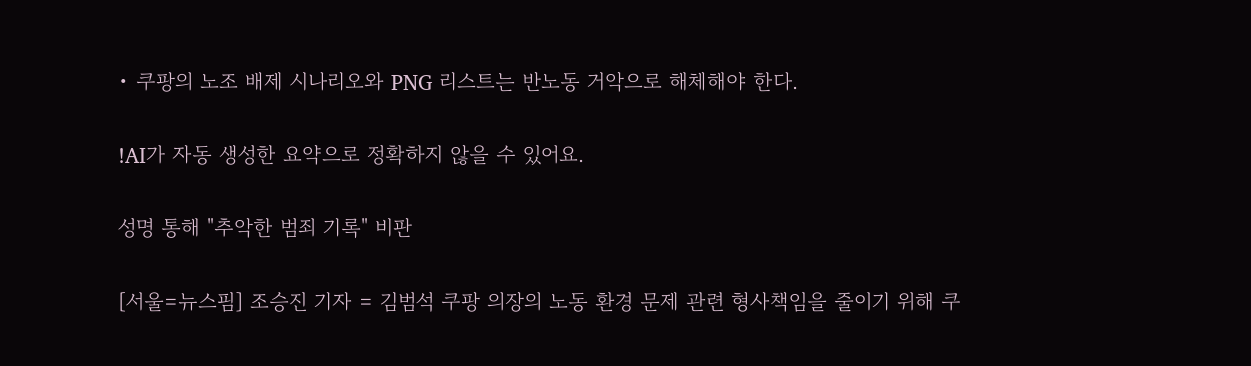• 쿠팡의 노조 배제 시나리오와 PNG 리스트는 반노동 거악으로 해체해야 한다.

!AI가 자동 생성한 요약으로 정확하지 않을 수 있어요.

성명 통해 "추악한 범죄 기록" 비판

[서울=뉴스핌] 조승진 기자 = 김범석 쿠팡 의장의 노동 환경 문제 관련 형사책임을 줄이기 위해 쿠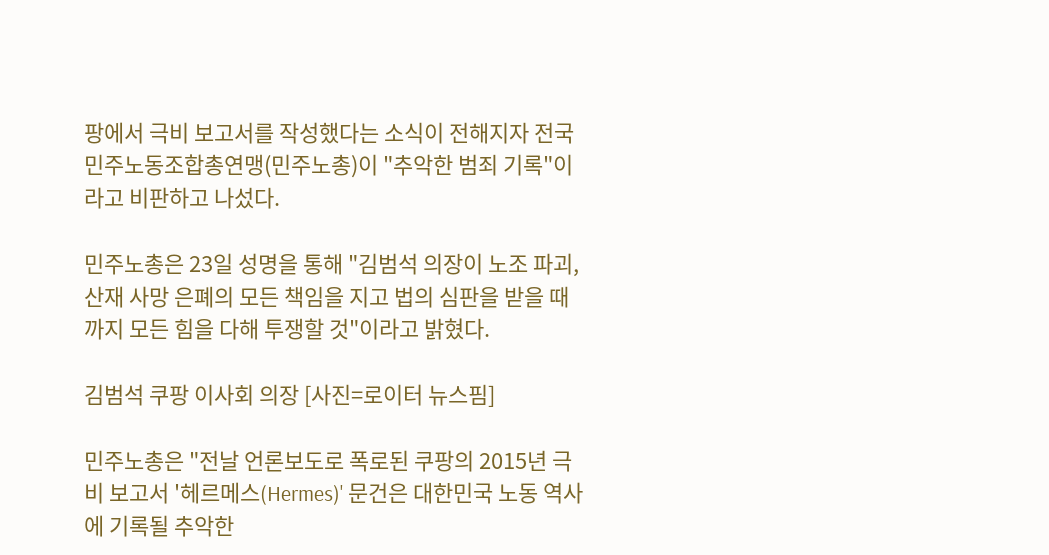팡에서 극비 보고서를 작성했다는 소식이 전해지자 전국민주노동조합총연맹(민주노총)이 "추악한 범죄 기록"이라고 비판하고 나섰다.

민주노총은 23일 성명을 통해 "김범석 의장이 노조 파괴, 산재 사망 은폐의 모든 책임을 지고 법의 심판을 받을 때까지 모든 힘을 다해 투쟁할 것"이라고 밝혔다.

김범석 쿠팡 이사회 의장 [사진=로이터 뉴스핌]

민주노총은 "전날 언론보도로 폭로된 쿠팡의 2015년 극비 보고서 '헤르메스(Hermes)' 문건은 대한민국 노동 역사에 기록될 추악한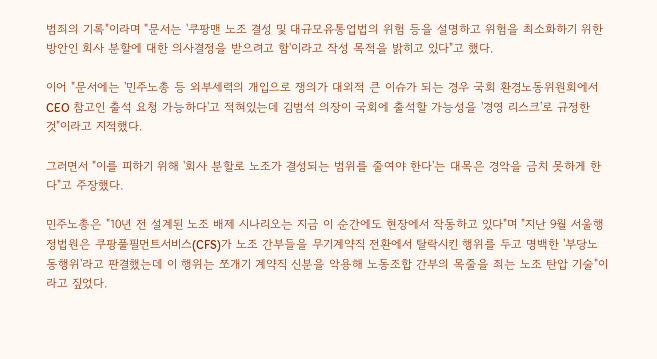범죄의 기록"이라며 "문서는 '쿠팡맨 노조 결성 및 대규모유통업법의 위험 등을 설명하고 위험을 최소화하기 위한 방안인 회사 분할에 대한 의사결정을 받으려고 함'이라고 작성 목적을 밝히고 있다"고 했다.

이어 "문서에는 '민주노총 등 외부세력의 개입으로 쟁의가 대외적 큰 이슈가 되는 경우 국회 환경노동위원회에서 CEO 참고인 출석 요청 가능하다'고 적혀있는데 김범석 의장이 국회에 출석할 가능성을 '경영 리스크'로 규정한 것"이라고 지적했다.

그러면서 "이를 피하기 위해 '회사 분할로 노조가 결성되는 범위를 줄여야 한다'는 대목은 경악을 금치 못하게 한다"고 주장했다.

민주노총은 "10년 전 설계된 노조 배제 시나리오는 지금 이 순간에도 현장에서 작동하고 있다"며 "지난 9월 서울행정법원은 쿠팡풀필먼트서비스(CFS)가 노조 간부들을 무기계약직 전환에서 탈락시킨 행위를 두고 명백한 '부당노동행위'라고 판결했는데 이 행위는 쪼개기 계약직 신분을 악용해 노동조합 간부의 목줄을 죄는 노조 탄압 기술"이라고 짚었다.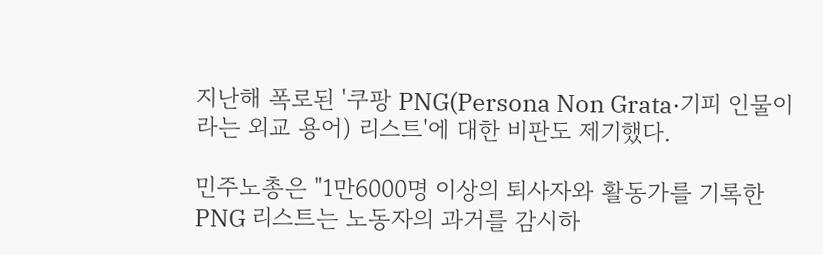지난해 폭로된 '쿠팡 PNG(Persona Non Grata·기피 인물이라는 외교 용어) 리스트'에 대한 비판도 제기했다.

민주노총은 "1만6000명 이상의 퇴사자와 활동가를 기록한 PNG 리스트는 노동자의 과거를 감시하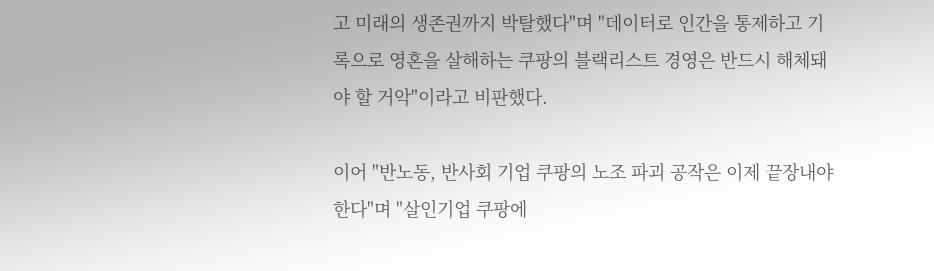고 미래의 생존권까지 박탈했다"며 "데이터로 인간을 통제하고 기록으로 영혼을 살해하는 쿠팡의 블랙리스트 경영은 반드시 해체돼야 할 거악"이라고 비판했다.

이어 "반노동, 반사회 기업 쿠팡의 노조 파괴 공작은 이제 끝장내야 한다"며 "살인기업 쿠팡에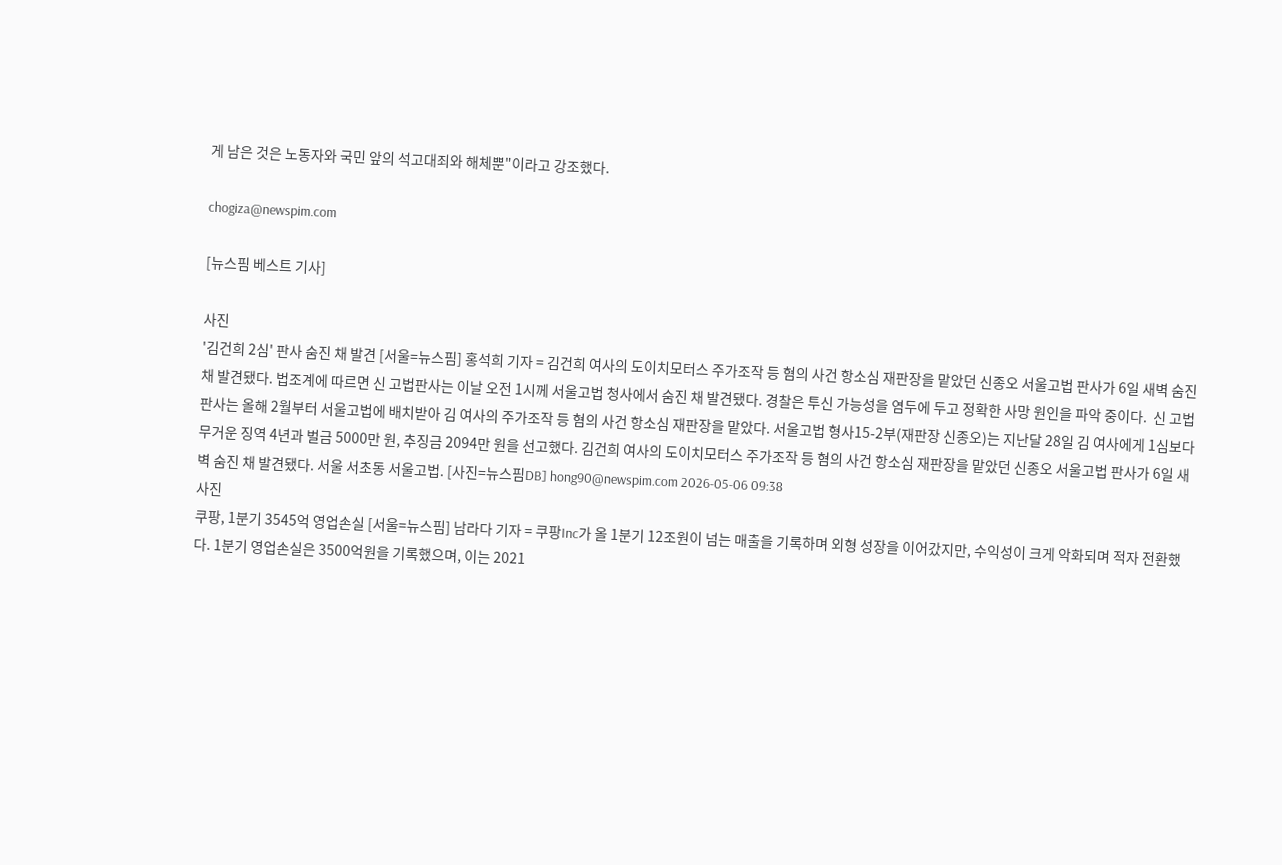게 남은 것은 노동자와 국민 앞의 석고대죄와 해체뿐"이라고 강조했다.

chogiza@newspim.com

[뉴스핌 베스트 기사]

사진
'김건희 2심' 판사 숨진 채 발견 [서울=뉴스핌] 홍석희 기자 = 김건희 여사의 도이치모터스 주가조작 등 혐의 사건 항소심 재판장을 맡았던 신종오 서울고법 판사가 6일 새벽 숨진 채 발견됐다. 법조계에 따르면 신 고법판사는 이날 오전 1시께 서울고법 청사에서 숨진 채 발견됐다. 경찰은 투신 가능성을 염두에 두고 정확한 사망 원인을 파악 중이다.  신 고법판사는 올해 2월부터 서울고법에 배치받아 김 여사의 주가조작 등 혐의 사건 항소심 재판장을 맡았다. 서울고법 형사15-2부(재판장 신종오)는 지난달 28일 김 여사에게 1심보다 무거운 징역 4년과 벌금 5000만 원, 추징금 2094만 원을 선고했다. 김건희 여사의 도이치모터스 주가조작 등 혐의 사건 항소심 재판장을 맡았던 신종오 서울고법 판사가 6일 새벽 숨진 채 발견됐다. 서울 서초동 서울고법. [사진=뉴스핌DB] hong90@newspim.com 2026-05-06 09:38
사진
쿠팡, 1분기 3545억 영업손실 [서울=뉴스핌] 남라다 기자 = 쿠팡Inc가 올 1분기 12조원이 넘는 매출을 기록하며 외형 성장을 이어갔지만, 수익성이 크게 악화되며 적자 전환했다. 1분기 영업손실은 3500억원을 기록했으며, 이는 2021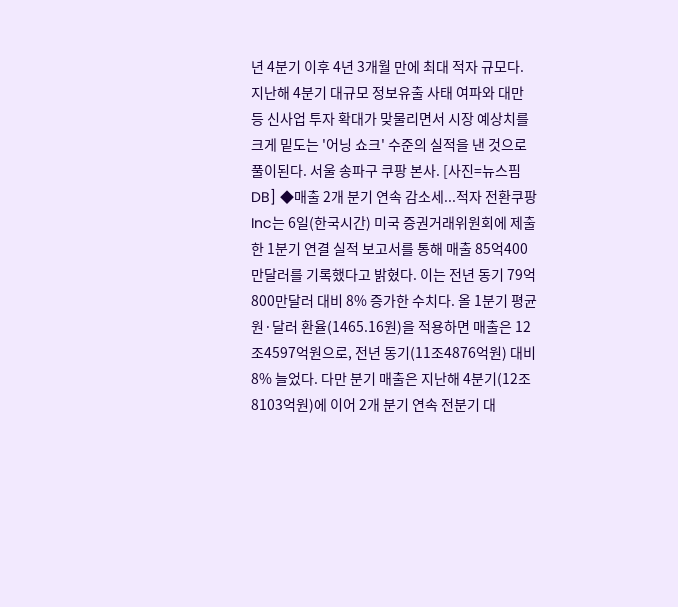년 4분기 이후 4년 3개월 만에 최대 적자 규모다. 지난해 4분기 대규모 정보유출 사태 여파와 대만 등 신사업 투자 확대가 맞물리면서 시장 예상치를 크게 밑도는 '어닝 쇼크' 수준의 실적을 낸 것으로 풀이된다. 서울 송파구 쿠팡 본사. [사진=뉴스핌DB] ◆매출 2개 분기 연속 감소세...적자 전환쿠팡Inc는 6일(한국시간) 미국 증권거래위원회에 제출한 1분기 연결 실적 보고서를 통해 매출 85억400만달러를 기록했다고 밝혔다. 이는 전년 동기 79억800만달러 대비 8% 증가한 수치다. 올 1분기 평균 원·달러 환율(1465.16원)을 적용하면 매출은 12조4597억원으로, 전년 동기(11조4876억원) 대비 8% 늘었다. 다만 분기 매출은 지난해 4분기(12조8103억원)에 이어 2개 분기 연속 전분기 대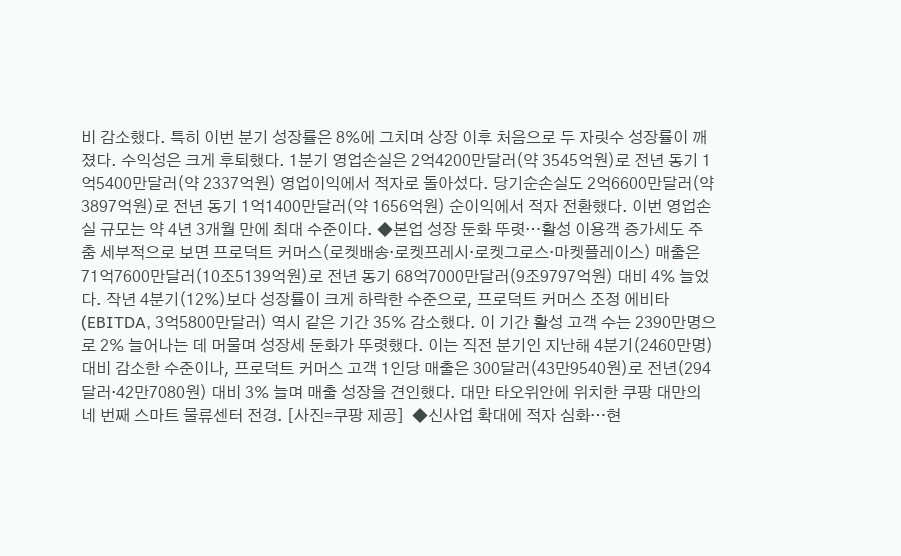비 감소했다. 특히 이번 분기 성장률은 8%에 그치며 상장 이후 처음으로 두 자릿수 성장률이 깨졌다. 수익성은 크게 후퇴했다. 1분기 영업손실은 2억4200만달러(약 3545억원)로 전년 동기 1억5400만달러(약 2337억원) 영업이익에서 적자로 돌아섰다. 당기순손실도 2억6600만달러(약 3897억원)로 전년 동기 1억1400만달러(약 1656억원) 순이익에서 적자 전환했다. 이번 영업손실 규모는 약 4년 3개월 만에 최대 수준이다. ◆본업 성장 둔화 뚜렷…활성 이용객 증가세도 주춤 세부적으로 보면 프로덕트 커머스(로켓배송·로켓프레시·로켓그로스·마켓플레이스) 매출은 71억7600만달러(10조5139억원)로 전년 동기 68억7000만달러(9조9797억원) 대비 4% 늘었다. 작년 4분기(12%)보다 성장률이 크게 하락한 수준으로, 프로덕트 커머스 조정 에비타(EBITDA, 3억5800만달러) 역시 같은 기간 35% 감소했다. 이 기간 활성 고객 수는 2390만명으로 2% 늘어나는 데 머물며 성장세 둔화가 뚜렷했다. 이는 직전 분기인 지난해 4분기(2460만명) 대비 감소한 수준이나, 프로덕트 커머스 고객 1인당 매출은 300달러(43만9540원)로 전년(294달러·42만7080원) 대비 3% 늘며 매출 성장을 견인했다. 대만 타오위안에 위치한 쿠팡 대만의 네 번째 스마트 물류센터 전경. [사진=쿠팡 제공]  ◆신사업 확대에 적자 심화…현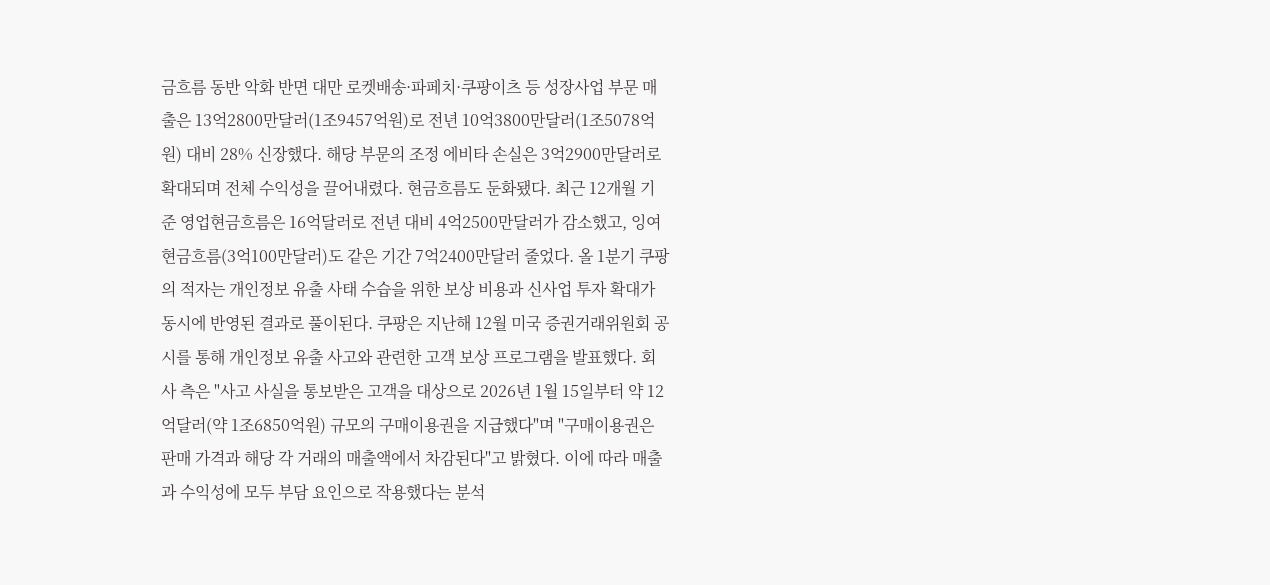금흐름 동반 악화 반면 대만 로켓배송·파페치·쿠팡이츠 등 성장사업 부문 매출은 13억2800만달러(1조9457억원)로 전년 10억3800만달러(1조5078억원) 대비 28% 신장했다. 해당 부문의 조정 에비타 손실은 3억2900만달러로 확대되며 전체 수익성을 끌어내렸다. 현금흐름도 둔화됐다. 최근 12개월 기준 영업현금흐름은 16억달러로 전년 대비 4억2500만달러가 감소했고, 잉여현금흐름(3억100만달러)도 같은 기간 7억2400만달러 줄었다. 올 1분기 쿠팡의 적자는 개인정보 유출 사태 수습을 위한 보상 비용과 신사업 투자 확대가 동시에 반영된 결과로 풀이된다. 쿠팡은 지난해 12월 미국 증권거래위원회 공시를 통해 개인정보 유출 사고와 관련한 고객 보상 프로그램을 발표했다. 회사 측은 "사고 사실을 통보받은 고객을 대상으로 2026년 1월 15일부터 약 12억달러(약 1조6850억원) 규모의 구매이용권을 지급했다"며 "구매이용권은 판매 가격과 해당 각 거래의 매출액에서 차감된다"고 밝혔다. 이에 따라 매출과 수익성에 모두 부담 요인으로 작용했다는 분석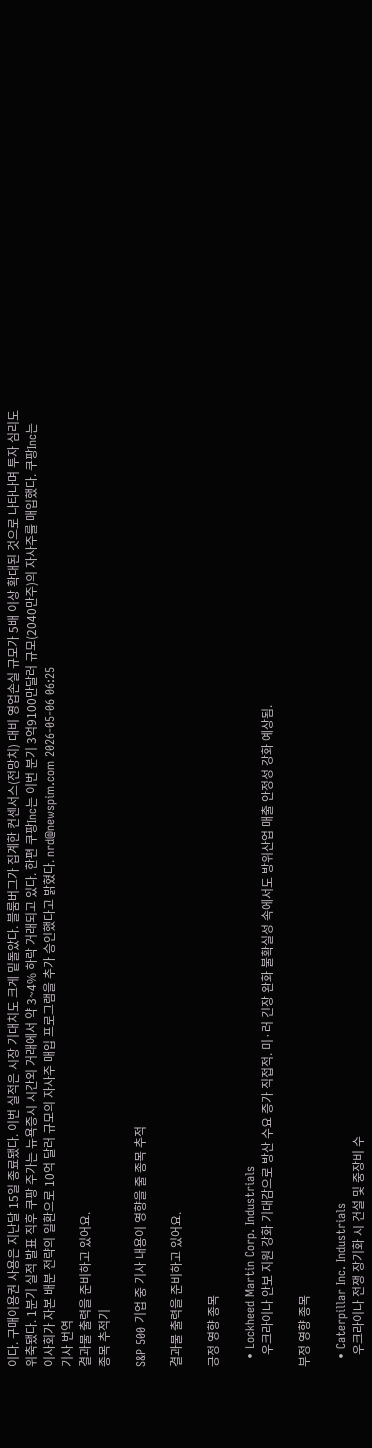이다. 구매이용권 사용은 지난달 15일 종료됐다. 이번 실적은 시장 기대치도 크게 밑돌았다. 블룸버그가 집계한 컨센서스(전망치) 대비 영업손실 규모가 5배 이상 확대된 것으로 나타나며 투자 심리도 위축됐다. 1분기 실적 발표 직후 쿠팡 주가는 뉴욕증시 시간외 거래에서 약 3~4% 하락 거래되고 있다. 한편 쿠팡Inc는 이번 분기 3억9100만달러 규모(2040만주)의 자사주를 매입했다. 쿠팡Inc는 이사회가 자본 배분 전략의 일환으로 10억 달러 규모의 자사주 매입 프로그램을 추가 승인했다고 밝혔다. nrd@newspim.com 2026-05-06 06:25
기사 번역
결과물 출력을 준비하고 있어요.
종목 추적기

S&P 500 기업 중 기사 내용이 영향을 줄 종목 추적

결과물 출력을 준비하고 있어요.

긍정 영향 종목

  • Lockheed Martin Corp. Industrials
    우크라이나 안보 지원 강화 기대감으로 방산 수요 증가 직접적. 미·러 긴장 완화 불확실성 속에서도 방위산업 매출 안정성 강화 예상됨.

부정 영향 종목

  • Caterpillar Inc. Industrials
    우크라이나 전쟁 장기화 시 건설 및 중장비 수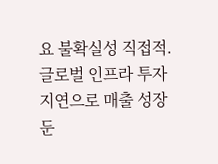요 불확실성 직접적. 글로벌 인프라 투자 지연으로 매출 성장 둔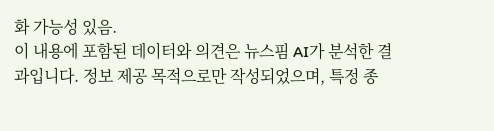화 가능성 있음.
이 내용에 포함된 데이터와 의견은 뉴스핌 AI가 분석한 결과입니다. 정보 제공 목적으로만 작성되었으며, 특정 종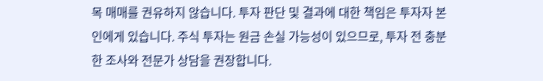목 매매를 권유하지 않습니다. 투자 판단 및 결과에 대한 책임은 투자자 본인에게 있습니다. 주식 투자는 원금 손실 가능성이 있으므로, 투자 전 충분한 조사와 전문가 상담을 권장합니다.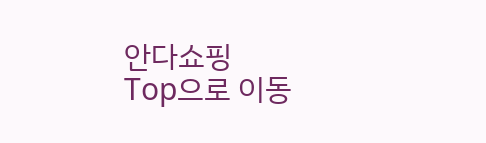안다쇼핑
Top으로 이동